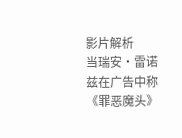影片解析
当瑞安·雷诺兹在广告中称《罪恶魔头》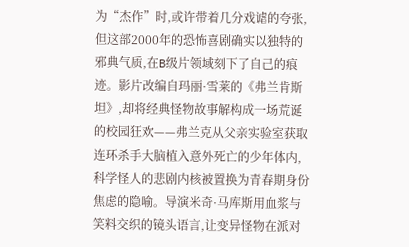为“杰作”时,或许带着几分戏谑的夸张,但这部2000年的恐怖喜剧确实以独特的邪典气质,在B级片领域刻下了自己的痕迹。影片改编自玛丽·雪莱的《弗兰肯斯坦》,却将经典怪物故事解构成一场荒诞的校园狂欢——弗兰克从父亲实验室获取连环杀手大脑植入意外死亡的少年体内,科学怪人的悲剧内核被置换为青春期身份焦虑的隐喻。导演米奇·马库斯用血浆与笑料交织的镜头语言,让变异怪物在派对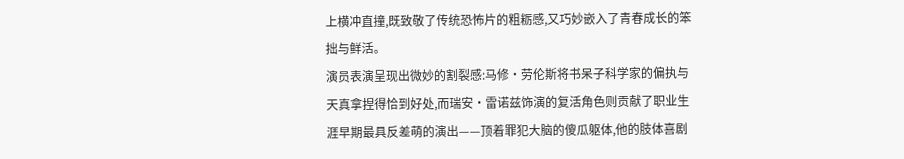上横冲直撞,既致敬了传统恐怖片的粗粝感,又巧妙嵌入了青春成长的笨拙与鲜活。
演员表演呈现出微妙的割裂感:马修·劳伦斯将书呆子科学家的偏执与天真拿捏得恰到好处,而瑞安·雷诺兹饰演的复活角色则贡献了职业生涯早期最具反差萌的演出——顶着罪犯大脑的傻瓜躯体,他的肢体喜剧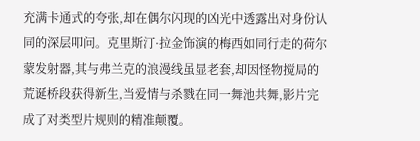充满卡通式的夸张,却在偶尔闪现的凶光中透露出对身份认同的深层叩问。克里斯汀·拉金饰演的梅西如同行走的荷尔蒙发射器,其与弗兰克的浪漫线虽显老套,却因怪物搅局的荒诞桥段获得新生,当爱情与杀戮在同一舞池共舞,影片完成了对类型片规则的精准颠覆。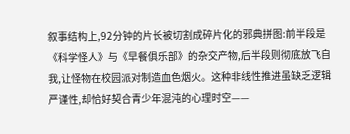叙事结构上,92分钟的片长被切割成碎片化的邪典拼图:前半段是《科学怪人》与《早餐俱乐部》的杂交产物,后半段则彻底放飞自我,让怪物在校园派对制造血色烟火。这种非线性推进虽缺乏逻辑严谨性,却恰好契合青少年混沌的心理时空——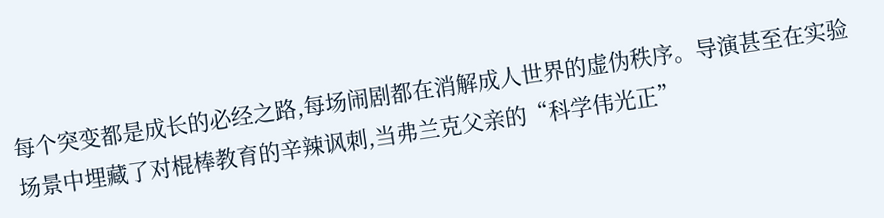每个突变都是成长的必经之路,每场闹剧都在消解成人世界的虚伪秩序。导演甚至在实验场景中埋藏了对棍棒教育的辛辣讽刺,当弗兰克父亲的“科学伟光正”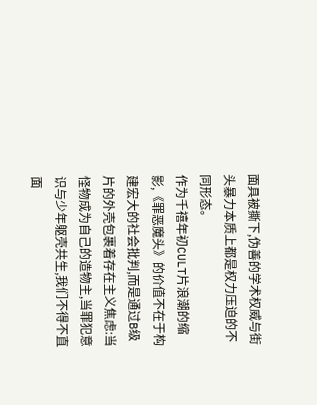面具被撕下,伪善的学术权威与街头暴力本质上都是权力压迫的不同形态。
作为千禧年初CULT片浪潮的缩影,《罪恶魔头》的价值不在于构建宏大的社会批判,而是通过B级片的外壳包裹着存在主义焦虑:当怪物成为自己的造物主,当罪犯意识与少年躯壳共生,我们不得不直面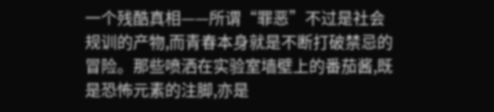一个残酷真相——所谓“罪恶”不过是社会规训的产物,而青春本身就是不断打破禁忌的冒险。那些喷洒在实验室墙壁上的番茄酱,既是恐怖元素的注脚,亦是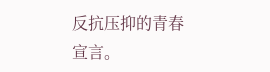反抗压抑的青春宣言。